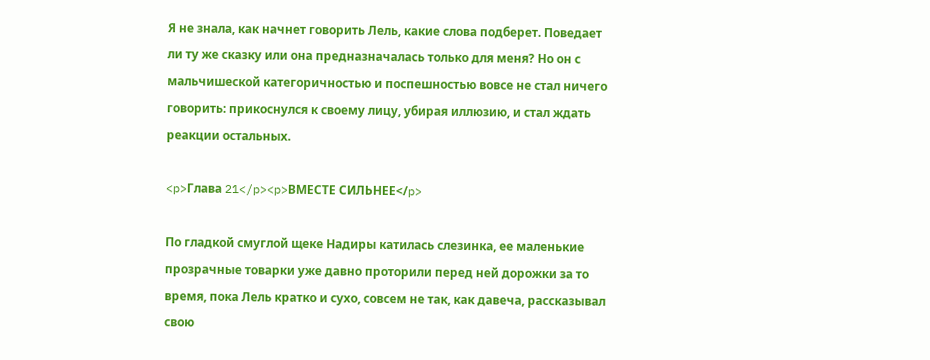Я не знала, как начнет говорить Лель, какие слова подберет. Поведает ли ту же сказку или она предназначалась только для меня? Но он с мальчишеской категоричностью и поспешностью вовсе не стал ничего говорить: прикоснулся к своему лицу, убирая иллюзию, и стал ждать реакции остальных.

<p>Глава 21</p><p>ВМЕСТЕ СИЛЬНЕЕ</p>

По гладкой смуглой щеке Надиры катилась слезинка, ее маленькие прозрачные товарки уже давно проторили перед ней дорожки за то время, пока Лель кратко и сухо, совсем не так, как давеча, рассказывал свою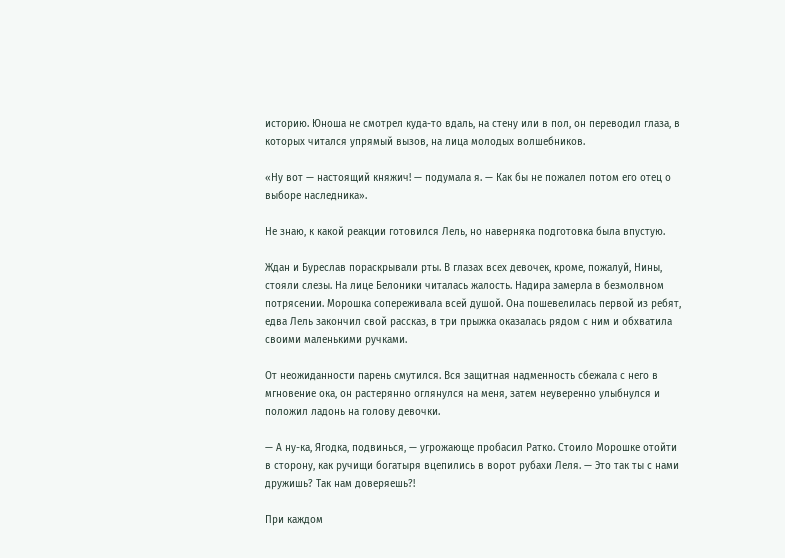историю. Юноша не смотрел куда-то вдаль, на стену или в пол, он переводил глаза, в которых читался упрямый вызов, на лица молодых волшебников.

«Ну вот — настоящий княжич! — подумала я. — Как бы не пожалел потом его отец о выборе наследника».

Не знаю, к какой реакции готовился Лель, но наверняка подготовка была впустую.

Ждан и Буреслав пораскрывали рты. В глазах всех девочек, кроме, пожалуй, Нины, стояли слезы. На лице Белоники читалась жалость. Надира замерла в безмолвном потрясении. Морошка сопереживала всей душой. Она пошевелилась первой из ребят, едва Лель закончил свой рассказ, в три прыжка оказалась рядом с ним и обхватила своими маленькими ручками.

От неожиданности парень смутился. Вся защитная надменность сбежала с него в мгновение ока, он растерянно оглянулся на меня, затем неуверенно улыбнулся и положил ладонь на голову девочки.

— А ну-ка, Ягодка, подвинься, — угрожающе пробасил Ратко. Стоило Морошке отойти в сторону, как ручищи богатыря вцепились в ворот рубахи Леля. — Это так ты с нами дружишь? Так нам доверяешь?!

При каждом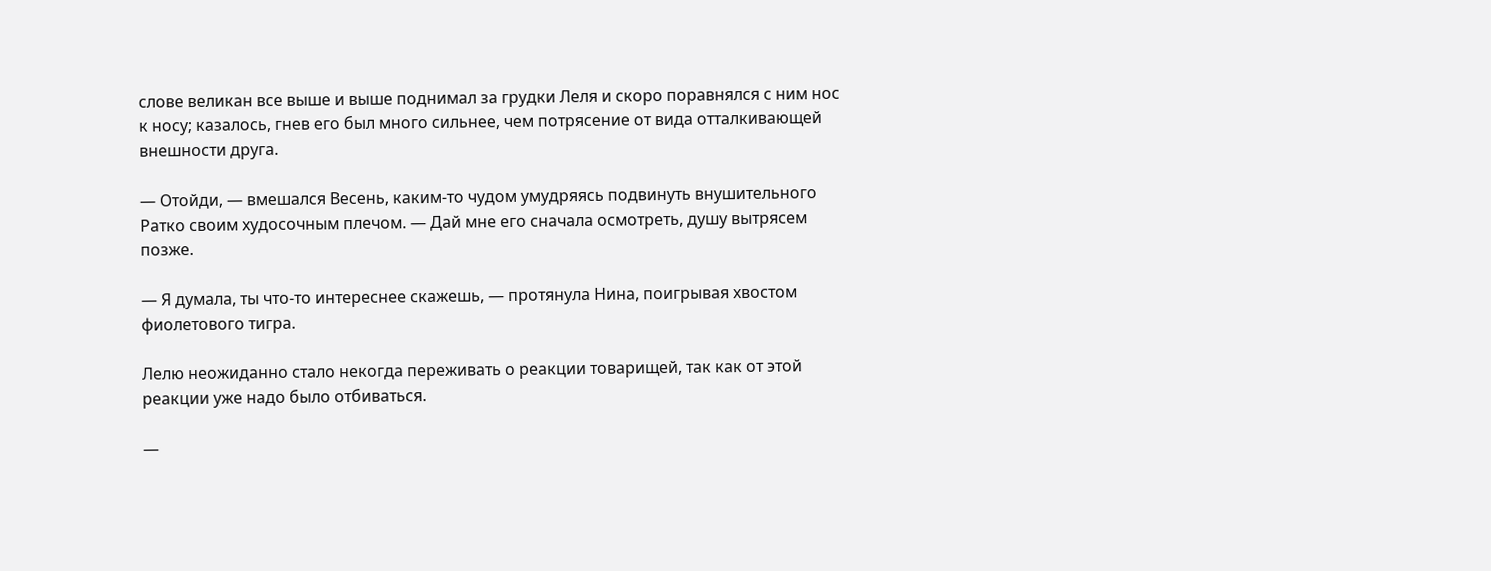слове великан все выше и выше поднимал за грудки Леля и скоро поравнялся с ним нос к носу; казалось, гнев его был много сильнее, чем потрясение от вида отталкивающей внешности друга.

— Отойди, — вмешался Весень, каким-то чудом умудряясь подвинуть внушительного Ратко своим худосочным плечом. — Дай мне его сначала осмотреть, душу вытрясем позже.

— Я думала, ты что-то интереснее скажешь, — протянула Нина, поигрывая хвостом фиолетового тигра.

Лелю неожиданно стало некогда переживать о реакции товарищей, так как от этой реакции уже надо было отбиваться.

—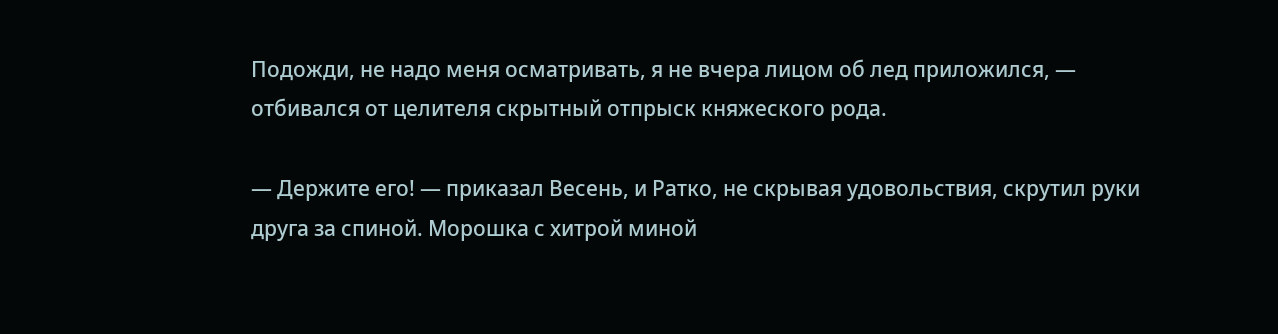Подожди, не надо меня осматривать, я не вчера лицом об лед приложился, — отбивался от целителя скрытный отпрыск княжеского рода.

— Держите его! — приказал Весень, и Ратко, не скрывая удовольствия, скрутил руки друга за спиной. Морошка с хитрой миной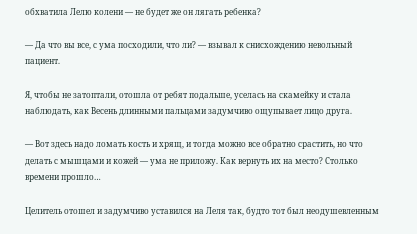обхватила Лелю колени — не будет же он лягать ребенка?

— Да что вы все, с ума посходили, что ли? — взывал к снисхождению невольный пациент.

Я, чтобы не затоптали, отошла от ребят подальше, уселась на скамейку и стала наблюдать, как Весень длинными пальцами задумчиво ощупывает лицо друга.

— Вот здесь надо ломать кость и хрящ, и тогда можно все обратно срастить, но что делать с мышцами и кожей — ума не приложу. Как вернуть их на место? Столько времени прошло…

Целитель отошел и задумчиво уставился на Леля так, будто тот был неодушевленным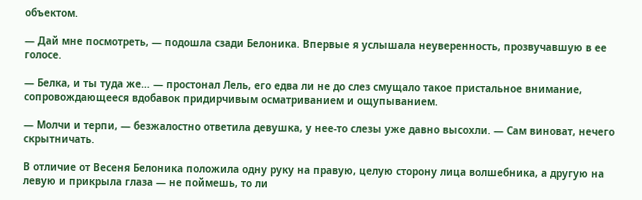объектом.

— Дай мне посмотреть, — подошла сзади Белоника. Впервые я услышала неуверенность, прозвучавшую в ее голосе.

— Белка, и ты туда же… — простонал Лель, его едва ли не до слез смущало такое пристальное внимание, сопровождающееся вдобавок придирчивым осматриванием и ощупыванием.

— Молчи и терпи, — безжалостно ответила девушка, у нее-то слезы уже давно высохли. — Сам виноват, нечего скрытничать.

В отличие от Весеня Белоника положила одну руку на правую, целую сторону лица волшебника, а другую на левую и прикрыла глаза — не поймешь, то ли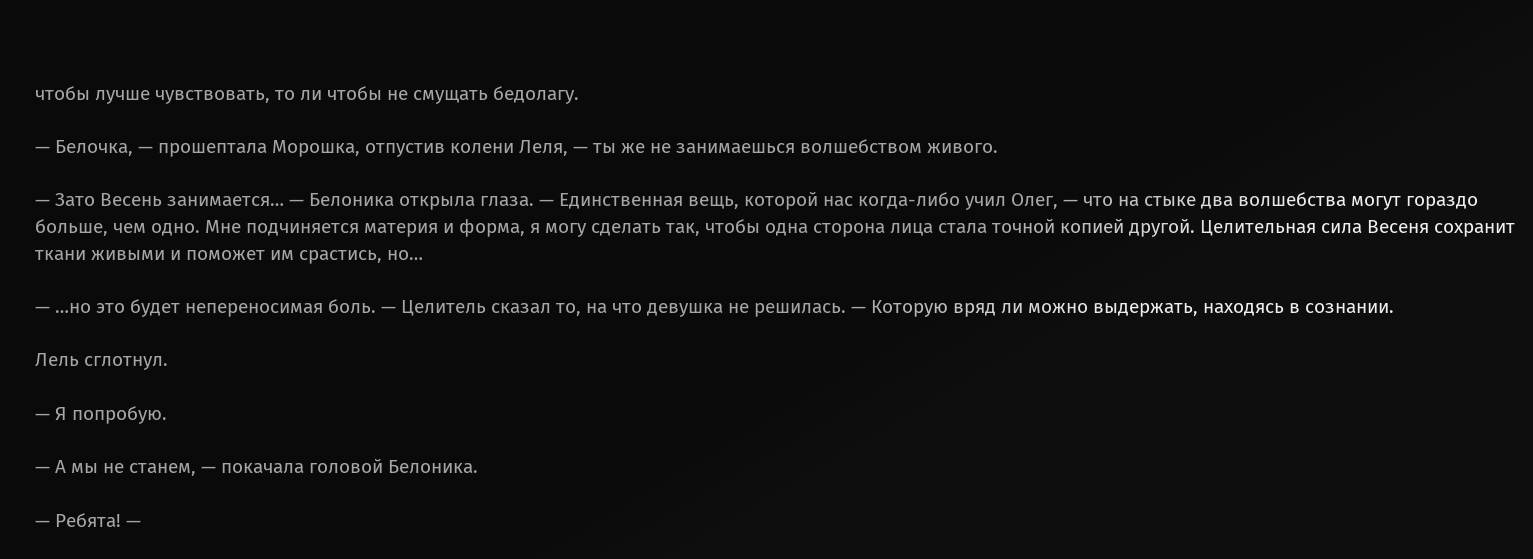чтобы лучше чувствовать, то ли чтобы не смущать бедолагу.

— Белочка, — прошептала Морошка, отпустив колени Леля, — ты же не занимаешься волшебством живого.

— Зато Весень занимается… — Белоника открыла глаза. — Единственная вещь, которой нас когда-либо учил Олег, — что на стыке два волшебства могут гораздо больше, чем одно. Мне подчиняется материя и форма, я могу сделать так, чтобы одна сторона лица стала точной копией другой. Целительная сила Весеня сохранит ткани живыми и поможет им срастись, но…

— …но это будет непереносимая боль. — Целитель сказал то, на что девушка не решилась. — Которую вряд ли можно выдержать, находясь в сознании.

Лель сглотнул.

— Я попробую.

— А мы не станем, — покачала головой Белоника.

— Ребята! —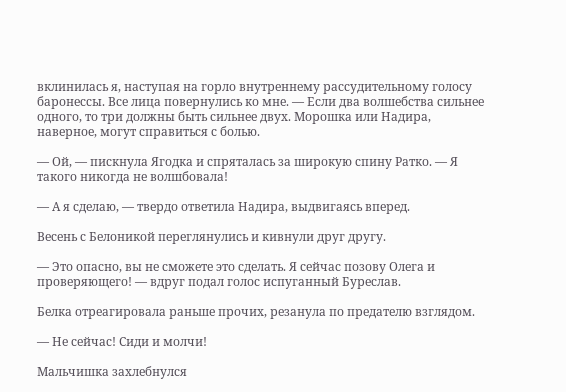вклинилась я, наступая на горло внутреннему рассудительному голосу баронессы. Все лица повернулись ко мне. — Если два волшебства сильнее одного, то три должны быть сильнее двух. Морошка или Надира, наверное, могут справиться с болью.

— Ой, — пискнула Ягодка и спряталась за широкую спину Ратко. — Я такого никогда не волшбовала!

— А я сделаю, — твердо ответила Надира, выдвигаясь вперед.

Весень с Белоникой переглянулись и кивнули друг другу.

— Это опасно, вы не сможете это сделать. Я сейчас позову Олега и проверяющего! — вдруг подал голос испуганный Буреслав.

Белка отреагировала раньше прочих, резанула по предателю взглядом.

— Не сейчас! Сиди и молчи!

Мальчишка захлебнулся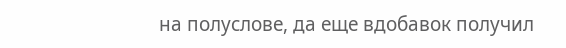на полуслове, да еще вдобавок получил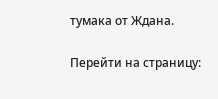тумака от Ждана.

Перейти на страницу: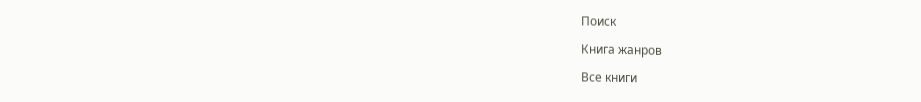Поиск

Книга жанров

Все книги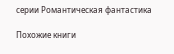серии Романтическая фантастика

Похожие книги